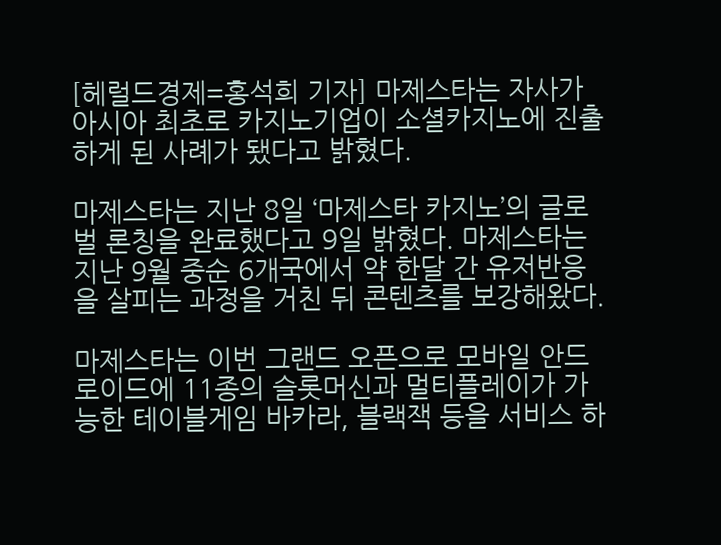[헤럴드경제=홍석희 기자] 마제스타는 자사가 아시아 최초로 카지노기업이 소셜카지노에 진출하게 된 사례가 됐다고 밝혔다.

마제스타는 지난 8일 ‘마제스타 카지노’의 글로벌 론칭을 완료했다고 9일 밝혔다. 마제스타는 지난 9월 중순 6개국에서 약 한달 간 유저반응을 살피는 과정을 거친 뒤 콘텐츠를 보강해왔다.

마제스타는 이번 그랜드 오픈으로 모바일 안드로이드에 11종의 슬롯머신과 멀티플레이가 가능한 테이블게임 바카라, 블랙잭 등을 서비스 하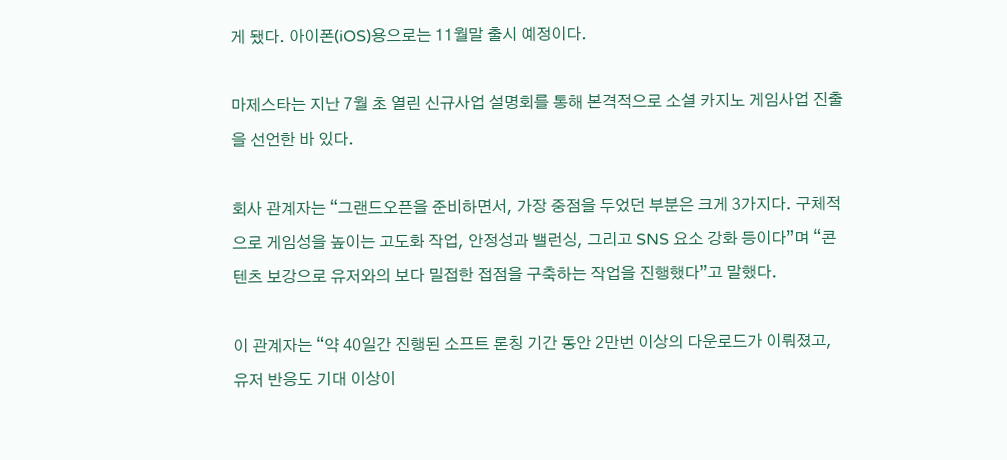게 됐다. 아이폰(iOS)용으로는 11월말 출시 예정이다.

마제스타는 지난 7월 초 열린 신규사업 설명회를 통해 본격적으로 소셜 카지노 게임사업 진출을 선언한 바 있다.

회사 관계자는 “그랜드오픈을 준비하면서, 가장 중점을 두었던 부분은 크게 3가지다. 구체적으로 게임성을 높이는 고도화 작업, 안정성과 밸런싱, 그리고 SNS 요소 강화 등이다”며 “콘텐츠 보강으로 유저와의 보다 밀접한 접점을 구축하는 작업을 진행했다”고 말했다.

이 관계자는 “약 40일간 진행된 소프트 론칭 기간 동안 2만번 이상의 다운로드가 이뤄졌고, 유저 반응도 기대 이상이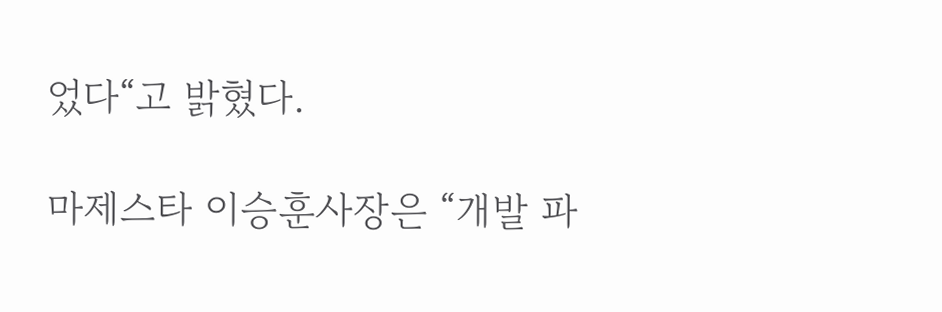었다“고 밝혔다.

마제스타 이승훈사장은 “개발 파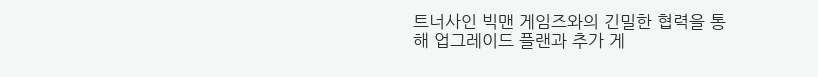트너사인 빅맨 게임즈와의 긴밀한 협력을 통해 업그레이드 플랜과 추가 게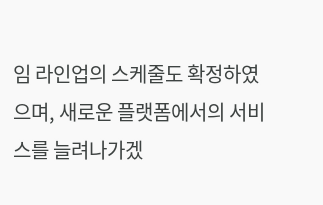임 라인업의 스케줄도 확정하였으며, 새로운 플랫폼에서의 서비스를 늘려나가겠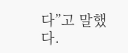다”고 말했다.